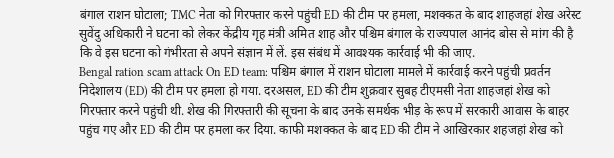बंगाल राशन घोटाला; TMC नेता को गिरफ्तार करने पहुंची ED की टीम पर हमला, मशक्कत के बाद शाहजहां शेख अरेस्ट
सुवेंदु अधिकारी ने घटना को लेकर केंद्रीय गृह मंत्री अमित शाह और पश्चिम बंगाल के राज्यपाल आनंद बोस से मांग की है कि वे इस घटना को गंभीरता से अपने संज्ञान में लें. इस संबंध में आवश्यक कार्रवाई भी की जाए.
Bengal ration scam attack On ED team: पश्चिम बंगाल में राशन घोटाला मामले में कार्रवाई करने पहुंची प्रवर्तन निदेशालय (ED) की टीम पर हमला हो गया. दरअसल, ED की टीम शुक्रवार सुबह टीएमसी नेता शाहजहां शेख को गिरफ्तार करने पहुंची थी. शेख की गिरफ्तारी की सूचना के बाद उनके समर्थक भीड़ के रूप में सरकारी आवास के बाहर पहुंच गए और ED की टीम पर हमला कर दिया. काफी मशक्कत के बाद ED की टीम ने आखिरकार शहजहां शेख को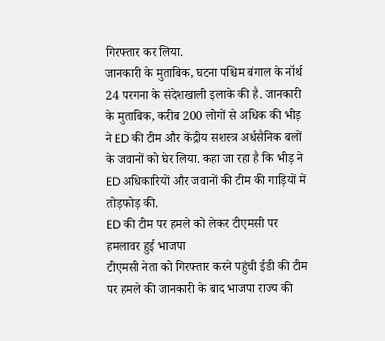गिरफ्तार कर लिया.
जानकारी के मुताबिक, घटना पश्चिम बंगाल के नॉर्थ 24 परगना के संदेशखाली इलाके की है. जानकारी के मुताबिक, करीब 200 लोगों से अधिक की भीड़ ने ED की टीम और केंद्रीय सशस्त्र अर्धसैनिक बलों के जवानों को घेर लिया. कहा जा रहा है कि भीड़ ने ED अधिकारियों और जवानों की टीम की गाड़ियों में तोड़फोड़ की.
ED की टीम पर हमले को लेकर टीएमसी पर हमलावर हुई भाजपा
टीएमसी नेता को गिरफ्तार करने पहुंची ईडी की टीम पर हमले की जानकारी के बाद भाजपा राज्य की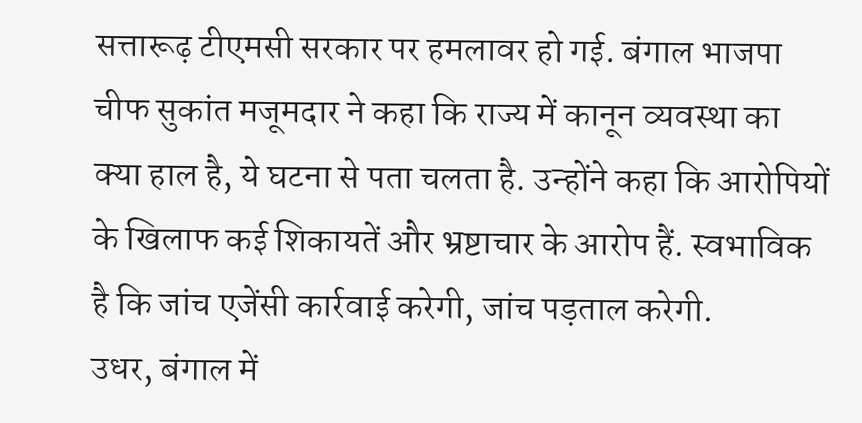सत्तारूढ़ टीएमसी सरकार पर हमलावर हो गई. बंगाल भाजपा चीफ सुकांत मजूमदार ने कहा कि राज्य में कानून व्यवस्था का क्या हाल है, ये घटना से पता चलता है. उन्होंने कहा कि आरोपियों के खिलाफ कई शिकायतें और भ्रष्टाचार के आरोप हैं. स्वभाविक है कि जांच एजेंसी कार्रवाई करेगी, जांच पड़ताल करेगी.
उधर, बंगाल में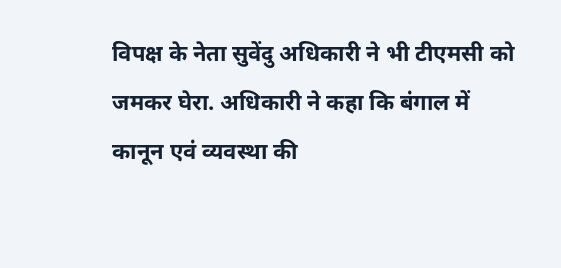विपक्ष के नेता सुवेंदु अधिकारी ने भी टीएमसी को जमकर घेरा. अधिकारी ने कहा कि बंगाल में कानून एवं व्यवस्था की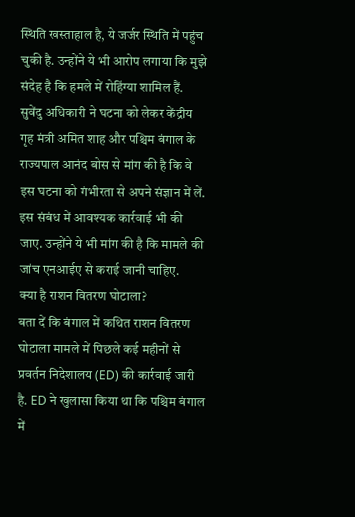स्थिति खस्ताहाल है, ये जर्जर स्थिति में पहुंच चुकी है. उन्होंने ये भी आरोप लगाया कि मुझे संदेह है कि हमले में रोहिंग्या शामिल हैं.
सुवेंदु अधिकारी ने घटना को लेकर केंद्रीय गृह मंत्री अमित शाह और पश्चिम बंगाल के राज्यपाल आनंद बोस से मांग की है कि वे इस घटना को गंभीरता से अपने संज्ञान में लें. इस संबंध में आवश्यक कार्रवाई भी की जाए. उन्होंने ये भी मांग की है कि मामले की जांच एनआईए से कराई जानी चाहिए.
क्या है राशन वितरण घोटाला?
बता दें कि बंगाल में कथित राशन वितरण घोटाला मामले में पिछले कई महीनों से प्रवर्तन निदेशालय (ED) की कार्रवाई जारी है. ED ने खुलासा किया था कि पश्चिम बंगाल में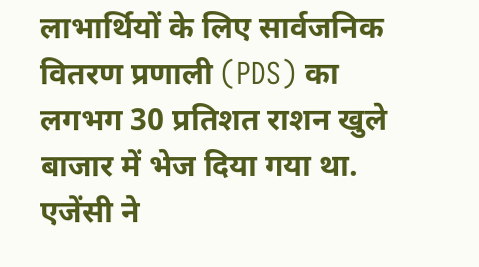लाभार्थियों के लिए सार्वजनिक वितरण प्रणाली (PDS) का लगभग 30 प्रतिशत राशन खुले बाजार में भेज दिया गया था. एजेंसी ने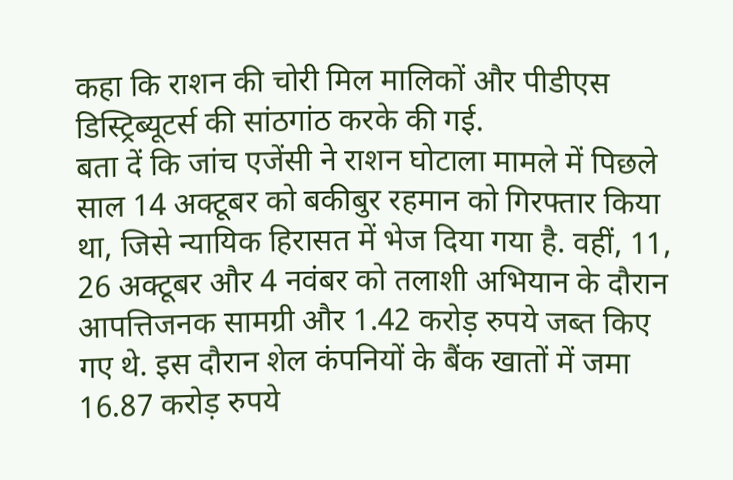कहा कि राशन की चोरी मिल मालिकों और पीडीएस डिस्ट्रिब्यूटर्स की सांठगांठ करके की गई.
बता दें कि जांच एजेंसी ने राशन घोटाला मामले में पिछले साल 14 अक्टूबर को बकीबुर रहमान को गिरफ्तार किया था, जिसे न्यायिक हिरासत में भेज दिया गया है. वहीं, 11, 26 अक्टूबर और 4 नवंबर को तलाशी अभियान के दौरान आपत्तिजनक सामग्री और 1.42 करोड़ रुपये जब्त किए गए थे. इस दौरान शेल कंपनियों के बैंक खातों में जमा 16.87 करोड़ रुपये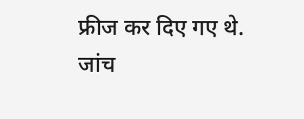फ्रीज कर दिए गए थे.
जांच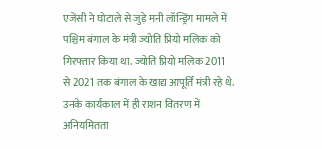एजेंसी ने घोटाले से जुड़े मनी लॉन्ड्रिंग मामले में पश्चिम बंगाल के मंत्री ज्योति प्रियो मलिक को गिरफ्तार किया था. ज्योति प्रियो मलिक 2011 से 2021 तक बंगाल के खाद्य आपूर्ति मंत्री रहे थे. उनके कार्यकाल में ही राशन वितरण में अनियमितता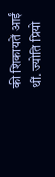की शिकायतें आईं थीं. ज्योति प्रियो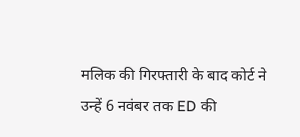मलिक की गिरफ्तारी के बाद कोर्ट ने उन्हें 6 नवंबर तक ED की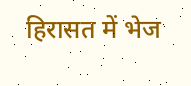हिरासत में भेज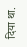दिया था.